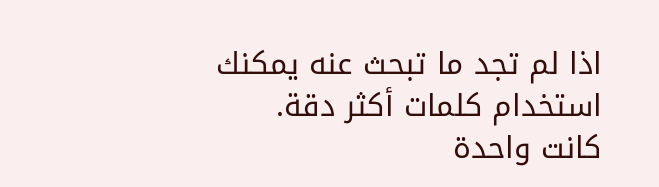اذا لم تجد ما تبحث عنه يمكنك استخدام كلمات أكثر دقة.
كانت واحدة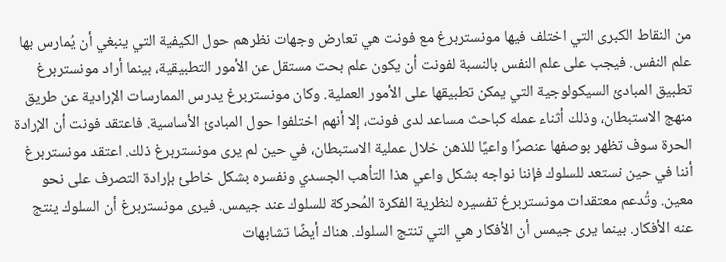من النقاط الكبرى التي اختلف فيها مونستربرغ مع فونت هي تعارض وجهات نظرهم حول الكيفية التي ينبغي أن يُمارس بها علم النفس. فيجب على علم النفس بالنسبة لفونت أن يكون علم بحت مستقل عن الأمور التطبيقية، بينما أراد مونستربرغ تطبيق المبادئ السيكولوجية التي يمكن تطبيقها على الأمور العملية. وكان مونستربرغ يدرس الممارسات الإرادية عن طريق منهج الاستبطان، وذلك أثناء عمله كباحث مساعد لدى فونت، إلا أنهم اختلفوا حول المبادئ الأساسية. فاعتقد فونت أن الإرادة الحرة سوف تظهر بوصفها عنصرًا واعيًا للذهن خلال عملية الاستبطان، في حين لم يرى مونستربرغ ذلك. اعتقد مونستربرغ أننا في حين نستعد للسلوك فإننا نواجه بشكل واعي هذا التأهب الجسدي ونفسره بشكل خاطئ بإرادة التصرف على نحو معين. وتُدعم معتقدات مونستربرغ تفسيره لنظرية الفكرة المُحركة للسلوك عند جيمس. فيرى مونستربرغ أن السلوك ينتج عنه الأفكار. بينما يرى جيمس أن الأفكار هي التي تنتج السلوك. هناك أيضًا تشابهات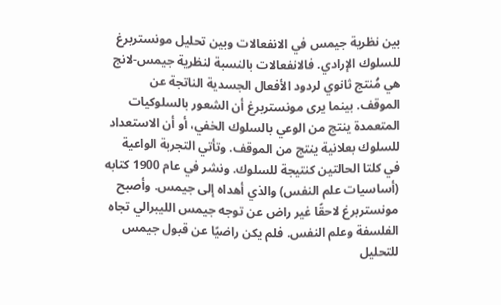بين نظرية جيمس في الانفعالات وبين تحليل مونستربرغ للسلوك الإرادي. فالانفعالات بالنسبة لنظرية جيمس-لانج هي مُنتج ثانوي لردود الأفعال الجسدية الناتجة عن الموقف. بينما يرى مونستربرغ أن الشعور بالسلوكيات المتعمدة ينتج من الوعي بالسلوك الخفي، أو أن الاستعداد للسلوك بعلانية ينتج من الموقف. وتأتي التجربة الواعية في كلتا الحالتين كنتيجة للسلوك. ونشر في عام 1900 كتابه (أساسيات علم النفس) والذي أهداه إلى جيمس. وأصبح مونستربرغ لاحقًا غير راض عن توجه جيمس الليبرالي تجاه الفلسفة وعلم النفس. فلم يكن راضيًا عن قبول جيمس للتحليل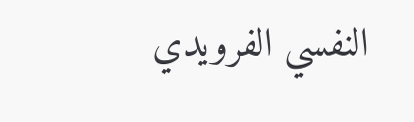النفسي الفرويدي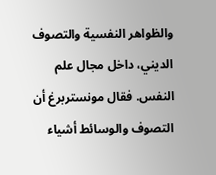والظواهر النفسية والتصوف الديني، داخل مجال علم النفس. فقال مونستربرغ أن التصوف والوسائط أشياء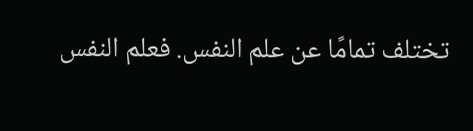تختلف تمامًا عن علم النفس. فعلم النفس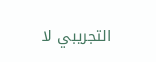التجريبي لا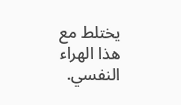يختلط مع هذا الهراء النفسي.